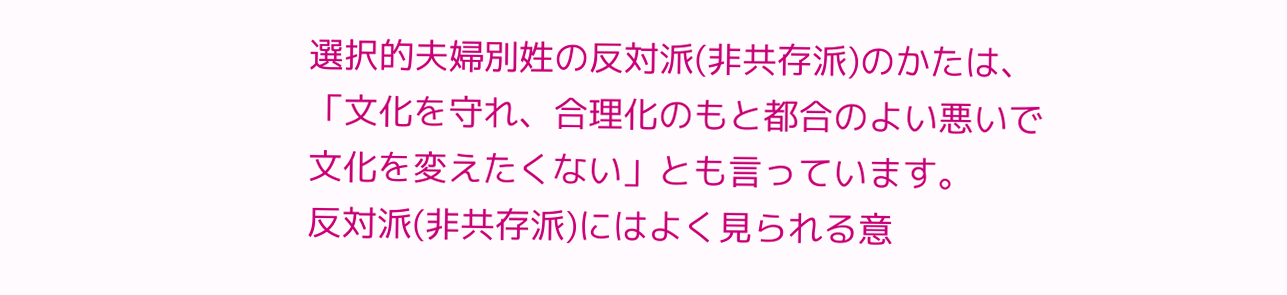選択的夫婦別姓の反対派(非共存派)のかたは、
「文化を守れ、合理化のもと都合のよい悪いで
文化を変えたくない」とも言っています。
反対派(非共存派)にはよく見られる意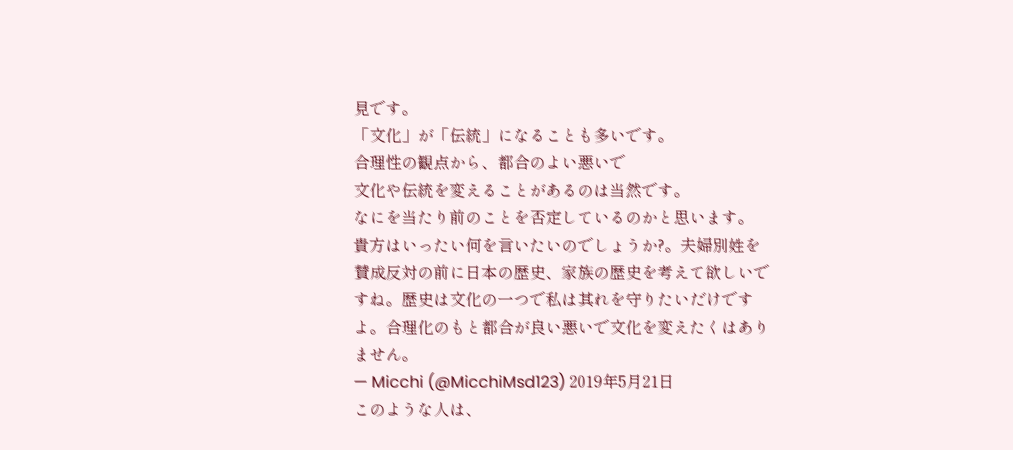見です。
「文化」が「伝統」になることも多いです。
合理性の観点から、都合のよい悪いで
文化や伝統を変えることがあるのは当然です。
なにを当たり前のことを否定しているのかと思います。
貴方はいったい何を言いたいのでしょうか?。夫婦別姓を賛成反対の前に日本の歴史、家族の歴史を考えて欲しいですね。歴史は文化の一つで私は其れを守りたいだけですよ。合理化のもと都合が良い悪いで文化を変えたくはありません。
— Micchi (@MicchiMsd123) 2019年5月21日
このような人は、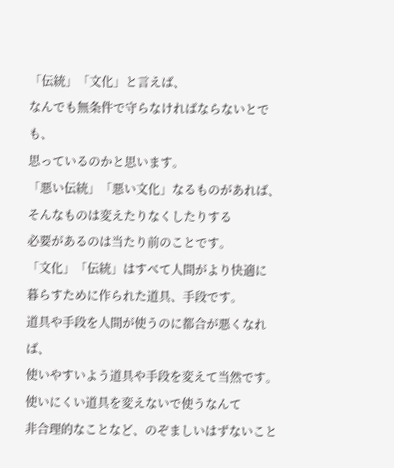「伝統」「文化」と言えば、
なんでも無条件で守らなければならないとでも、
思っているのかと思います。
「悪い伝統」「悪い文化」なるものがあれば、
そんなものは変えたりなくしたりする
必要があるのは当たり前のことです。
「文化」「伝統」はすべて人間がより快適に
暮らすために作られた道具、手段です。
道具や手段を人間が使うのに都合が悪くなれば、
使いやすいよう道具や手段を変えて当然です。
使いにくい道具を変えないで使うなんて
非合理的なことなど、のぞましいはずないこと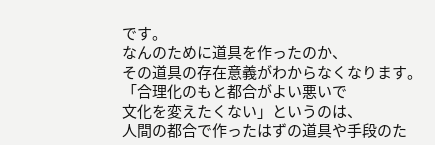です。
なんのために道具を作ったのか、
その道具の存在意義がわからなくなります。
「合理化のもと都合がよい悪いで
文化を変えたくない」というのは、
人間の都合で作ったはずの道具や手段のた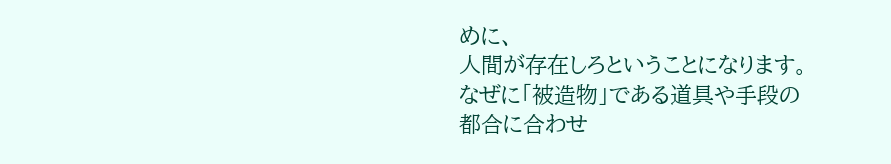めに、
人間が存在しろということになります。
なぜに「被造物」である道具や手段の
都合に合わせ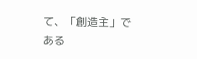て、「創造主」である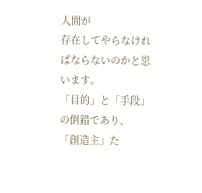人間が
存在してやらなければならないのかと思います。
「目的」と「手段」の倒錯であり、
「創造主」た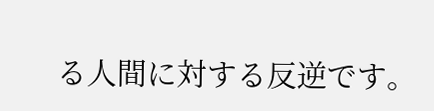る人間に対する反逆です。